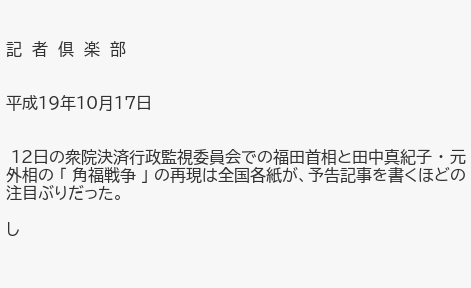記  者  倶  楽  部


平成19年10月17日


 12日の衆院決済行政監視委員会での福田首相と田中真紀子 ・ 元外相の 「 角福戦争 」 の再現は全国各紙が、予告記事を書くほどの注目ぶりだった。

し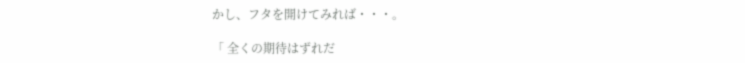かし、フタを開けてみれば・・・。

「 全くの期待はずれだ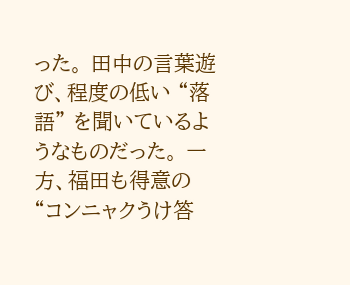った。 田中の言葉遊び、程度の低い “落語” を聞いているようなものだった。 一方、福田も得意の “コンニャクうけ答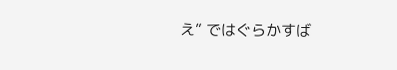え” ではぐらかすば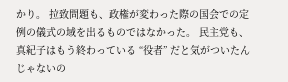かり。 拉致問題も、政権が変わった際の国会での定例の儀式の域を出るものではなかった。 民主党も、真紀子はもう終わっている “役者” だと気がついたんじゃないの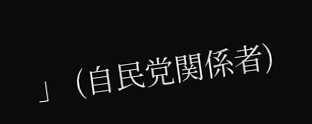」 (自民党関係者)